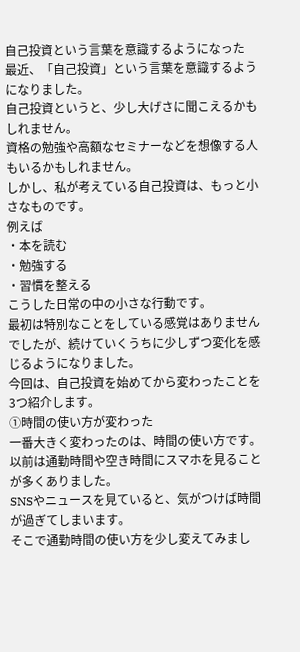自己投資という言葉を意識するようになった
最近、「自己投資」という言葉を意識するようになりました。
自己投資というと、少し大げさに聞こえるかもしれません。
資格の勉強や高額なセミナーなどを想像する人もいるかもしれません。
しかし、私が考えている自己投資は、もっと小さなものです。
例えば
・本を読む
・勉強する
・習慣を整える
こうした日常の中の小さな行動です。
最初は特別なことをしている感覚はありませんでしたが、続けていくうちに少しずつ変化を感じるようになりました。
今回は、自己投資を始めてから変わったことを3つ紹介します。
①時間の使い方が変わった
一番大きく変わったのは、時間の使い方です。
以前は通勤時間や空き時間にスマホを見ることが多くありました。
SNSやニュースを見ていると、気がつけば時間が過ぎてしまいます。
そこで通勤時間の使い方を少し変えてみまし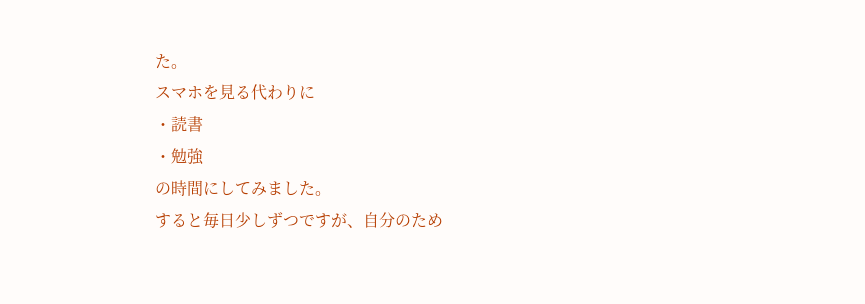た。
スマホを見る代わりに
・読書
・勉強
の時間にしてみました。
すると毎日少しずつですが、自分のため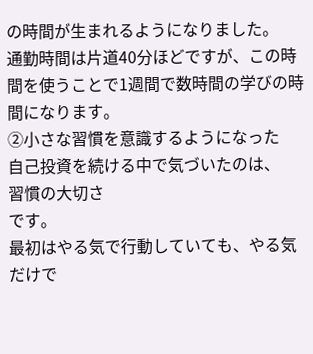の時間が生まれるようになりました。
通勤時間は片道40分ほどですが、この時間を使うことで1週間で数時間の学びの時間になります。
②小さな習慣を意識するようになった
自己投資を続ける中で気づいたのは、
習慣の大切さ
です。
最初はやる気で行動していても、やる気だけで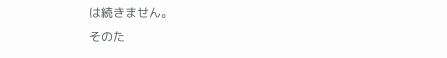は続きません。
そのた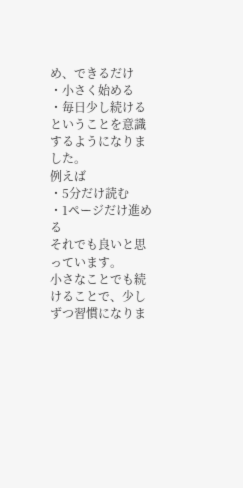め、できるだけ
・小さく始める
・毎日少し続ける
ということを意識するようになりました。
例えば
・5分だけ読む
・1ページだけ進める
それでも良いと思っています。
小さなことでも続けることで、少しずつ習慣になりま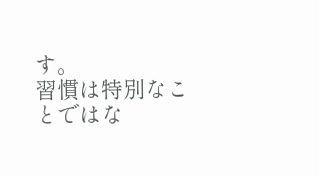す。
習慣は特別なことではな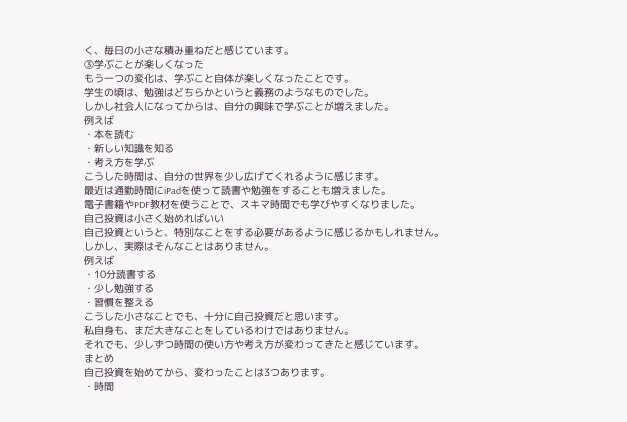く、毎日の小さな積み重ねだと感じています。
③学ぶことが楽しくなった
もう一つの変化は、学ぶこと自体が楽しくなったことです。
学生の頃は、勉強はどちらかというと義務のようなものでした。
しかし社会人になってからは、自分の興味で学ぶことが増えました。
例えば
・本を読む
・新しい知識を知る
・考え方を学ぶ
こうした時間は、自分の世界を少し広げてくれるように感じます。
最近は通勤時間にiPadを使って読書や勉強をすることも増えました。
電子書籍やPDF教材を使うことで、スキマ時間でも学びやすくなりました。
自己投資は小さく始めればいい
自己投資というと、特別なことをする必要があるように感じるかもしれません。
しかし、実際はそんなことはありません。
例えば
・10分読書する
・少し勉強する
・習慣を整える
こうした小さなことでも、十分に自己投資だと思います。
私自身も、まだ大きなことをしているわけではありません。
それでも、少しずつ時間の使い方や考え方が変わってきたと感じています。
まとめ
自己投資を始めてから、変わったことは3つあります。
・時間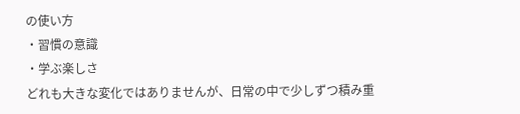の使い方
・習慣の意識
・学ぶ楽しさ
どれも大きな変化ではありませんが、日常の中で少しずつ積み重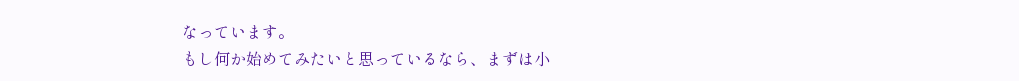なっています。
もし何か始めてみたいと思っているなら、まずは小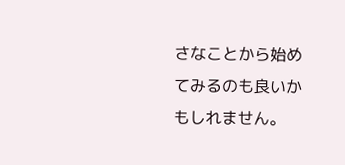さなことから始めてみるのも良いかもしれません。